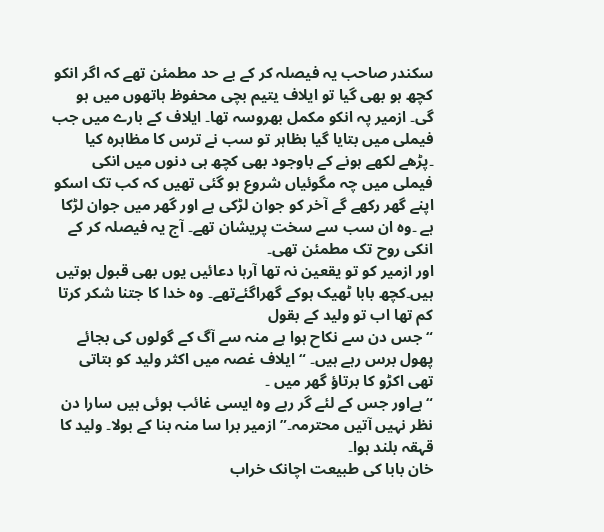سکندر صاحب یہ فیصلہ کر کے بے حد مطمئن تھے کہ اگر انکو کچھ ہو بھی گیا تو ایلاف یتیم بچی محفوظ ہاتھوں میں ہو گی۔ ازمیر پہ انکو مکمل بھروسہ تھا۔ ایلاف کے بارے میں جب فیملی میں بتایا گیا بظاہر تو سب نے ترس کا مظاہرہ کیا ۔پڑھے لکھے ہونے کے باوجود بھی کچھ ہی دنوں میں انکی فیملی میں چہ مگوئیاں شروع ہو گئی تھیں کہ کب تک اسکو اپنے گھر رکھے گے آخر کو جوان لڑکی ہے اور گھر میں جوان لڑکا ہے ۔وہ ان سب سے سخت پریشان تھے۔ آج یہ فیصلہ کر کے انکی روح تک مطمئن تھی۔
اور ازمیر کو تو یقعین نہ تھا آرہا دعائیں یوں بھی قبول ہوتیں ہیں۔کچھ بابا ٹھیک ہوکے گھراگئےتھے۔ وہ خدا کا جتنا شکر کرتا کم تھا اب تو ولید کے بقول
“جس دن سے نکاح ہوا ہے منہ سے آگ کے گولوں کی بجائے پھول برس رہے ہیں۔ “ایلاف غصہ میں اکثر ولید کو بتاتی تھی اکڑو کا برتاؤ گھر میں ۔
“ہےاور جس کے لئے گر رہے وہ ایسی غائب ہوئی ہیں سارا دن نظر نہیں آتیں محترمہ۔”ازمیر برا سا منہ بنا کے بولا۔ ولید کا قہقہ بلند ہوا۔
خان بابا کی طبیعت اچانک خراب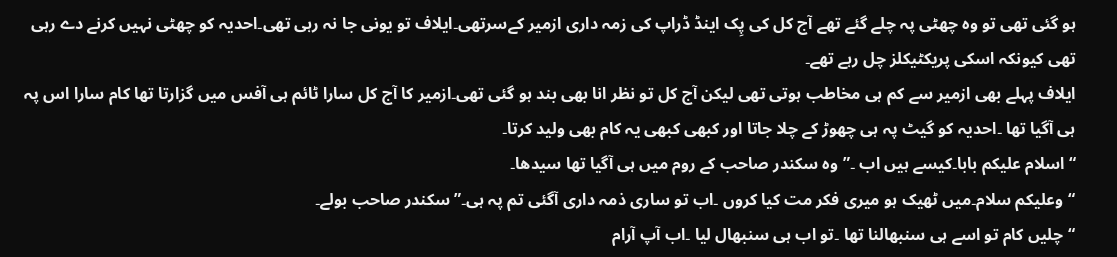ہو گئی تھی تو وہ چھٹی پہ چلے گئے تھے آج کل کی پِک اینڈ ڈراپ کی زمہ داری ازمیر کےسرتھی۔ایلاف تو یونی جا نہ رہی تھی۔احدیہ کو چھٹی نہیں کرنے دے رہی تھی کیونکہ اسکی پریکٹیکلز چل رہے تھے۔
ایلاف پہلے بھی ازمیر سے کم ہی مخاطب ہوتی تھی لیکن آج کل تو نظر انا بھی بند ہو گئی تھی۔ازمیر کا آج کل سارا ٹائم ہی آفس میں گزارتا تھا کام سارا اس پہ ہی آگیا تھا ۔احدیہ کو گیٹ پہ ہی چھوڑ کے چلا جاتا اور کبھی کبھی یہ کام بھی ولید کرتا۔
“اسلام علیکم بابا۔کیسے ہیں اب ۔”وہ سکندر صاحب کے روم میں ہی آگیا تھا سیدھا۔
“وعلیکم سلام۔میں ٹھیک ہو میری فکر مت کیا کروں ۔اب تو ساری ذمہ داری آگئی تم پہ ہی۔”سکندر صاحب بولے۔
“چلیں کام تو اسے ہی سنبھالنا تھا ۔تو اب ہی سنبھال لیا ۔اب آپ آرام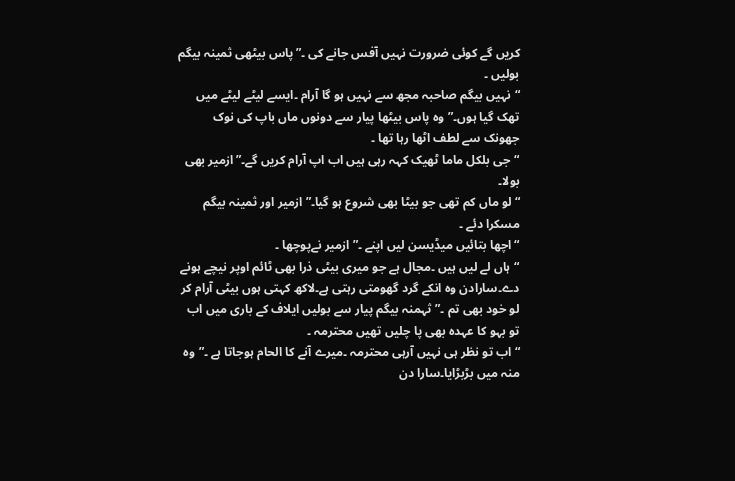کریں گے کوئی ضرورت نہیں آفس جانے کی ۔”پاس بیٹھی ثمینہ بیگم بولیں ۔
“نہیں بیگم صاحبہ مجھ سے نہیں ہو گا آرام ۔ایسے لیٹے لیٹے میں تھک گیا ہوں۔”وہ پاس بیٹھا پیار سے دونوں ماں باپ کی نوک جھونک سے لطف اٹھا رہا تھا ۔
“جی بلکل ماما ٹھیک کہہ رہی ہیں اب اپ آرام کریں گے۔”ازمیر بھی بولا۔
“لو ماں کم تھی جو بیٹا بھی شروع ہو گیا۔”ازمیر اور ثمینہ بیگم مسکرا دئے ۔
“اچھا بتائیں میڈیسن لیں اپنے ۔”ازمیر نےپوچھا ۔
“ہاں لے لیں ہیں ۔مجال ہے جو میری بیٹی ذرا بھی ٹائم اوپر نیچے ہونے دے۔سارادن وہ انکے گرد گھومتی رہتی ہے۔لاکھ کہتی ہوں بیٹی آرام کر لو خود بھی تم ۔”ثہمنہ بیگم پیار سے بولیں ایلاف کے باری میں اب تو بہو کا عہدہ بھی پا چلیں تھیں محترمہ ۔
“اب تو نظر ہی نہیں آرہی محترمہ ۔میرے آنے کا الحام ہوجاتا ہے ۔”وہ منہ میں بڑبڑایا۔سارا دن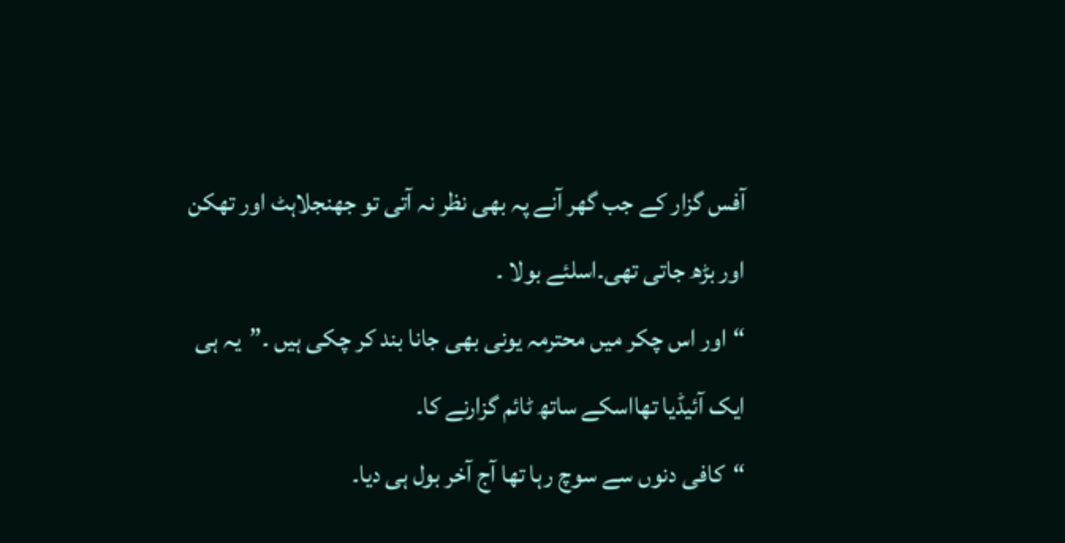آفس گزار کے جب گھر آنے پہ بھی نظر نہ آتی تو جھنجلاہٹ اور تھکن اور بڑھ جاتی تھی۔اسلئے بولا ۔
“اور اس چکر میں محترمہ یونی بھی جانا بند کر چکی ہیں ۔”یہ ہی ایک آئیڈیا تھااسکے ساتھ ٹائم گزارنے کا۔
“کافی دنوں سے سوچ رہا تھا آج آخر بول ہی دیا۔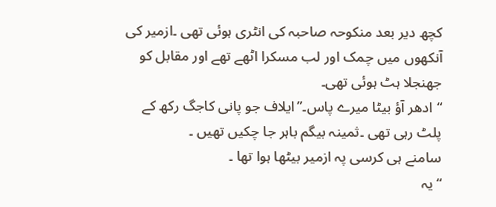کچھ دیر بعد منکوحہ صاحبہ کی انٹری ہوئی تھی ۔ازمیر کی آنکھوں میں چمک اور لب مسکرا اٹھے تھے اور مقابل کو جھنجلا ہٹ ہوئی تھی۔
“ادھر آؤ بیٹا میرے پاس۔”ایلاف جو پانی کاجگ رکھ کے پلٹ رہی تھی ۔ثمینہ بیگم باہر جا چکیں تھیں ۔
سامنے ہی کرسی پہ ازمیر بیٹھا ہوا تھا ۔
“یہ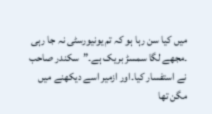میں کیا سن رہا ہو کہ تم یونیورسٹی نہ جا رہی ۔مجھے لگا سمسڑ بریک ہے۔”سکندر صاحب نے استفسار کیا۔اور ازمیر اسے دیکھنے میں مگن تھا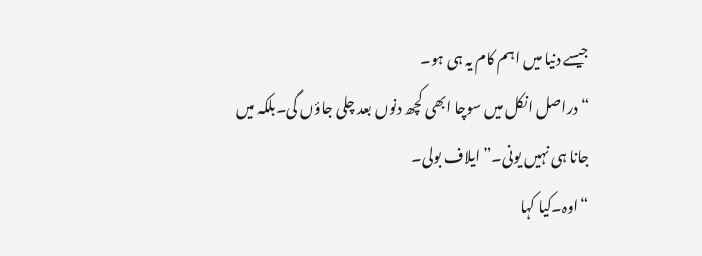جیسے دنیا میں اہم کام یہ ہی ہو۔
“دراصل انکل میں سوچا ابھی کچھ دنوں بعد چلی جاؤں گی۔بلکہ میں جانا ہی نہیں یونی۔”ایلاف بولی۔
“اوہ۔کیا کہا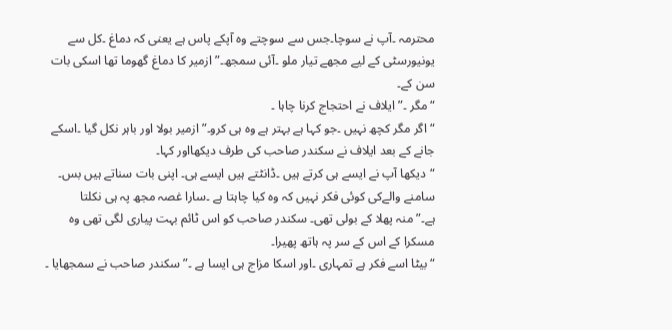محترمہ ۔آپ نے سوچا۔جس سے سوچتے وہ آپکے پاس ہے یعنی کہ دماغ ۔کل سے یونیورسٹی کے لیے مجھے تیار ملو ۔آئی سمجھ۔” ازمیر کا دماغ گھوما تھا اسکی بات سن کے۔
“مگر ۔”ایلاف نے احتجاج کرنا چاہا ۔
“اگر مگر کچھ نہیں ۔جو کہا ہے بہتر ہے وہ ہی کرو۔”ازمیر بولا اور باہر نکل گیا ۔اسکے جانے کے بعد ایلاف نے سکندر صاحب کی طرف دیکھااور کہا۔
“دیکھا آپ نے ایسے ہی کرتے ہیں ۔ڈانٹتے ہیں ایسے ہی۔ اپنی بات سناتے ہیں بس۔ سامنے والےکی کوئی فکر نہیں کہ وہ کیا چاہتا ہے ۔سارا غصہ مجھ پہ ہی نکلتا ہے۔”منہ پھلا کے بولی تھی۔ سکندر صاحب کو اس ٹائم بہت پیاری لگی تھی وہ مسکرا کے اس کے سر پہ ہاتھ پھیرا۔
“بیٹا اسے فکر ہے تمہاری ۔اور اسکا مزاج ہی ایسا ہے ۔”سکندر صاحب نے سمجھایا ۔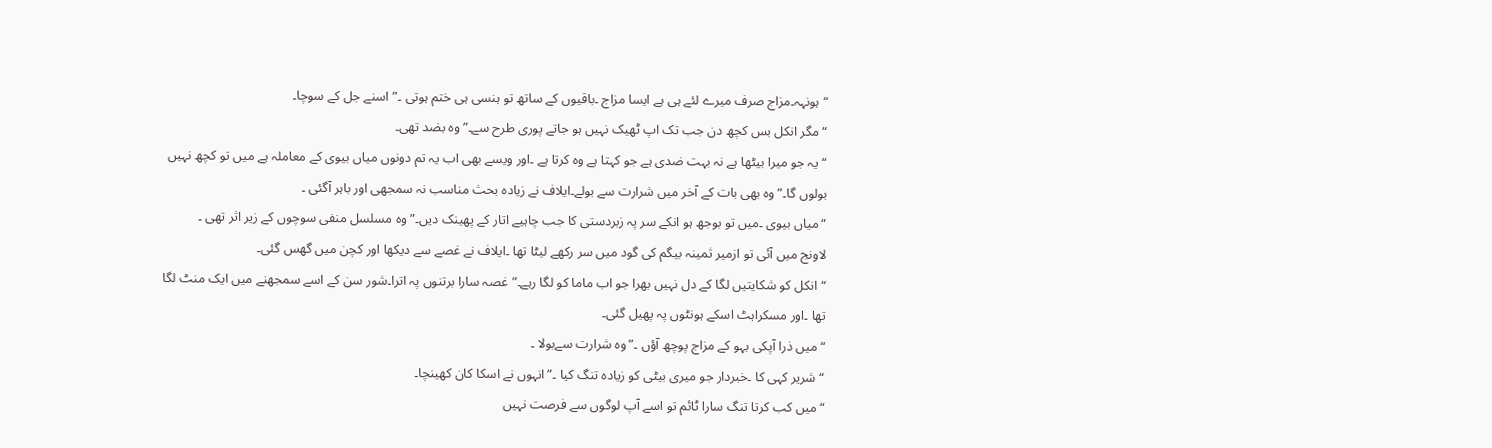“ہونہہ۔مزاج صرف میرے لئے ہی ہے ایسا مزاج ۔باقیوں کے ساتھ تو ہنسی ہی ختم ہوتی ۔”اسنے جل کے سوچا۔
“مگر انکل بس کچھ دن جب تک اپ ٹھیک نہیں ہو جاتے پوری طرح سے۔”وہ بضد تھی۔
“یہ جو میرا بیٹھا ہے نہ بہت ضدی ہے جو کہتا ہے وہ کرتا ہے ۔اور ویسے بھی اب یہ تم دونوں میاں بیوی کے معاملہ ہے میں تو کچھ نہیں بولوں گا۔”وہ بھی بات کے آخر میں شرارت سے بولے۔ایلاف نے زیادہ بحث مناسب نہ سمجھی اور باہر آگئی ۔
“میاں بیوی ۔میں تو بوجھ ہو انکے سر پہ زبردستی کا جب چاہیے اتار کے پھینک دیں۔”وہ مسلسل منفی سوچوں کے زیر اثر تھی ۔
لاونج میں آئی تو ازمیر ثمینہ بیگم کی گود میں سر رکھے لیٹا تھا ۔ایلاف نے غصے سے دیکھا اور کچن میں گھس گئی۔
“انکل کو شکایتیں لگا کے دل نہیں بھرا جو اب ماما کو لگا رہے۔”غصہ سارا برتنوں پہ اترا۔شور سن کے اسے سمجھنے میں ایک منٹ لگا تھا ۔اور مسکراہٹ اسکے ہونٹوں پہ پھیل گئی۔
“میں ذرا آپکی بہو کے مزاج پوچھ آؤں ۔”وہ شرارت سےبولا ۔
“شریر کہی کا ۔خبردار جو میری بیٹی کو زیادہ تنگ کیا ۔”انہوں نے اسکا کان کھینچا۔
“میں کب کرتا تنگ سارا ٹائم تو اسے آپ لوگوں سے فرصت نہیں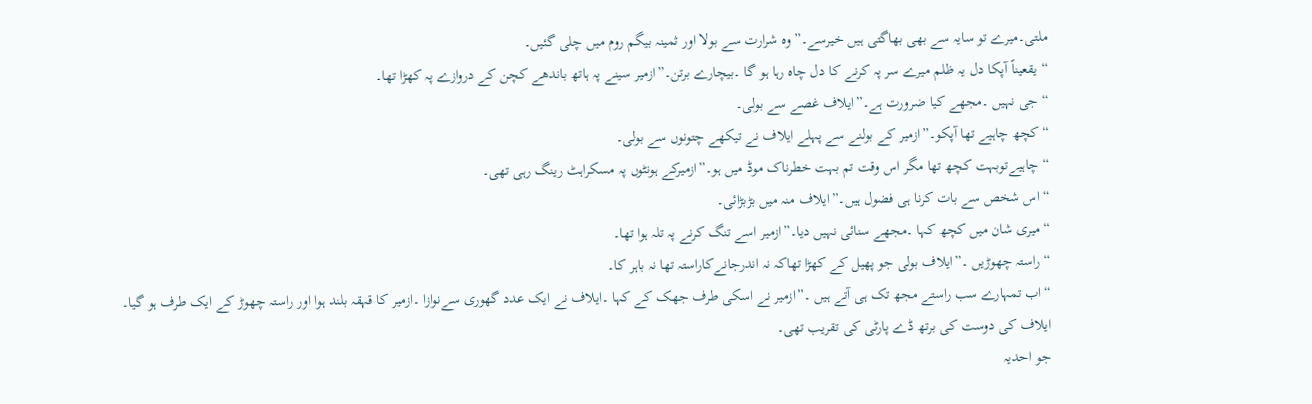ملتی۔میرے تو سایہ سے بھی بھاگتی ہیں خیرسے۔”وہ شرارت سے بولا اور ثمینہ بیگم روم میں چلی گئیں۔
“یقعیناً آپکا دل یہ ظلم میرے سر پہ کرنے کا دل چاہ رہا ہو گا ۔بیچارے برتن۔”ازمیر سینے پہ ہاتھ باندھے کچن کے دروازے پہ کھڑا تھا۔
“جی نہیں ۔مجھے کیا ضرورت ہے۔”ایلاف غصے سے بولی۔
“کچھ چاہیے تھا آپکو۔”ازمیر کے بولنے سے پہلے ایلاف نے تیکھے چتونوں سے بولی۔
“چاہیےتوبہت کچھ تھا مگر اس وقت تم بہت خطرناک موڈ میں ہو۔”ازمیرکے ہونٹوں پہ مسکراہٹ رینگ رہی تھی۔
“اس شخص سے بات کرنا ہی فضول ہیں۔”ایلاف منہ میں بڑبڑائی۔
“میری شان میں کچھ کہا ۔مجھے سنائی نہیں دیا۔”ازمیر اسے تنگ کرنے پہ تلہ ہوا تھا۔
“راستہ چھوڑیں ۔”ایلاف بولی جو پھیل کے کھڑا تھاکہ نہ اندرجانےکاراستہ تھا نہ باہر کا۔
“اب تمہارے سب راستے مجھ تک ہی آتے ہیں ۔”ازمیر نے اسکی طرف جھک کے کہا ۔ایلاف نے ایک عدد گھوری سےنوازا ۔ازمیر کا قہقہ بلند ہوا اور راستہ چھوڑ کے ایک طرف ہو گیا۔
ایلاف کی دوست کی برتھ ڈے پارٹی کی تقریب تھی۔
جو احدیہ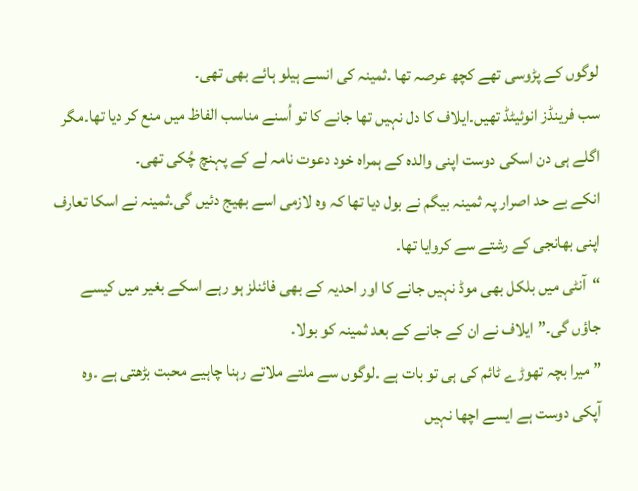لوگوں کے پڑوسی تھے کچھ عرصہ تھا ۔ثمینہ کی انسے ہیلو ہائے بھی تھی۔
سب فرینڈز انوئیٹڈ تھیں۔ایلاف کا دل نہیں تھا جانے کا تو اُسنے مناسب الفاظ میں منع کر دیا تھا۔مگر اگلے ہی دن اسکی دوست اپنی والدہ کے ہمراہ خود دعوت نامہ لے کے پہنچ چُکی تھی۔
انکے بے حد اصرار پہ ثمینہ بیگم نے بول دیا تھا کہ وہ لازمی اسے بھیج دئیں گی۔ثمینہ نے اسکا تعارف اپنی بھانجی کے رشتے سے کروایا تھا۔
“آنٹی میں بلکل بھی موڈ نہیں جانے کا اور احدیہ کے بھی فائنلز ہو رہے اسکے بغیر میں کیسے جاؤں گی۔”ایلاف نے ان کے جانے کے بعد ثمینہ کو بولا۔
” میرا بچہ تھوڑے ٹائم کی ہی تو بات ہے ۔لوگوں سے ملتے ملاتے رہنا چاہیے محبت بڑھتی ہے ۔وہ آپکی دوست ہے ایسے اچھا نہیں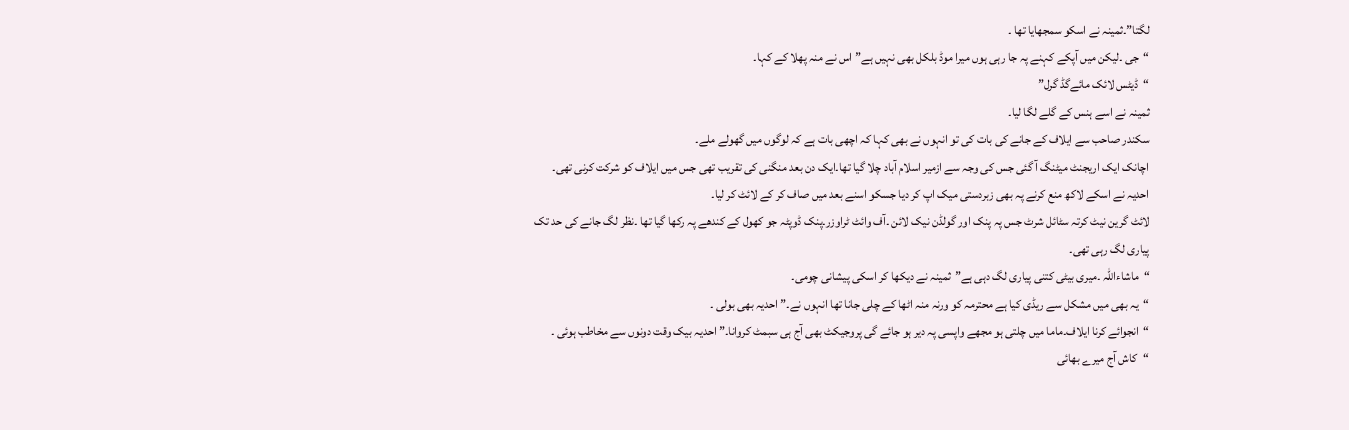لگتا”۔ثمینہ نے اسکو سمجھایا تھا ۔
“جی ۔لیکن میں آپکے کہنے پہ جا رہی ہوں میرا موڈ بلکل بھی نہیں ہے”اس نے منہ پھلا کے کہا۔
“ڈیٹس لائک مائےگڈ گرل”
ثمینہ نے اسے ہنس کے گلے لگا لیا۔
سکندر صاحب سے ایلاف کے جانے کی بات کی تو انہوں نے بھی کہا کہ اچھی بات ہے کہ لوگوں میں گھولے ملے۔
اچانک ایک اریجنٹ میٹنگ آ گئی جس کی وجہ سے ازمیر اسلام آباد چلا گیا تھا۔ایک دن بعد منگنی کی تقریب تھی جس میں ایلاف کو شرکت کرنی تھی۔
احدیہ نے اسکے لاکھ منع کرنے پہ بھی زبردستی میک اپ کر دیا جسکو اسنے بعد میں صاف کر کے لائٹ کر لیا۔
لائٹ گرین نیٹ کرتہ سٹائل شرٹ جس پہ پنک اور گولڈن نیک لائن ۔آف وائٹ ٹراوزر۔پنک ڈوپٹہ جو کھول کے کندھے پہ رکھا گیا تھا ۔نظر لگ جانے کی حد تک پیاری لگ رہی تھی۔
“ماشاءاللّہ ۔میری بیٹی کتنی پیاری لگ دہی ہے”ثمینہ نے دیکھا کر اسکی پیشانی چومی۔
“یہ بھی میں مشکل سے ریڈی کیا ہے محترمہ کو ورنہ منہ اٹھا کے چلی جانا تھا انہوں نے۔” احدیہ بھی بولی ۔
“انجوائے کرنا ایلاف۔ماما میں چلتی ہو مجھے واپسی پہ دیر ہو جائے گی پروجیکٹ بھی آج ہی سبمٹ کروانا۔” احدیہ بیک وقت دونوں سے مخاطب ہوئی ۔
“کاش آج میرے بھائی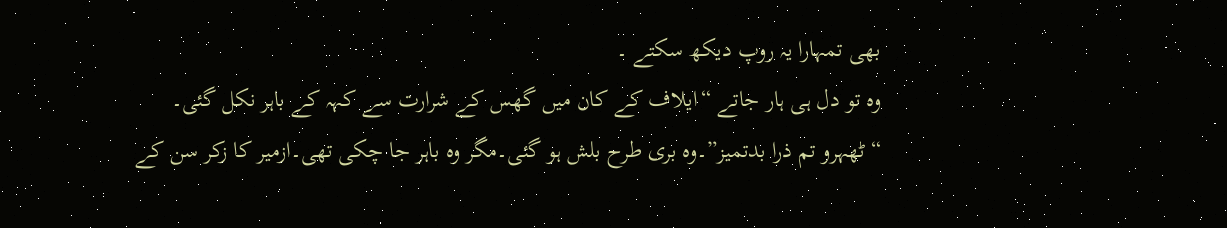بھی تمہارا یہ روپ دیکھ سکتے ۔
وہ تو دل ہی ہار جاتے “ایلاف کے کان میں گھس کے شرارت سے کہہ کے باہر نکل گئی۔
“ٹھہرو تم ذرا بدتمیز”۔وہ بری طرح بلش ہو گئی۔مگر وہ باہر جا چکی تھی۔ازمیر کا زکر سن کے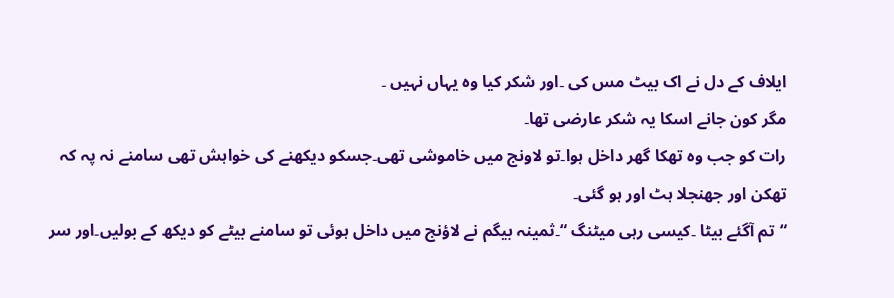ایلاف کے دل نے اک بیٹ مس کی ۔اور شکر کیا وہ یہاں نہیں ۔
مگر کون جانے اسکا یہ شکر عارضی تھا۔
رات کو جب وہ تھکا گھر داخل ہوا۔تو لاونج میں خاموشی تھی۔جسکو دیکھنے کی خواہش تھی سامنے نہ پہ کہ تھکن اور جھنجلا ہٹ اور ہو گئی۔
“تم آگئے بیٹا ۔کیسی رہی میٹنگ “۔ثمینہ بیگم نے لاؤنج میں داخل ہوئی تو سامنے بیٹے کو دیکھ کے بولیں۔اور سر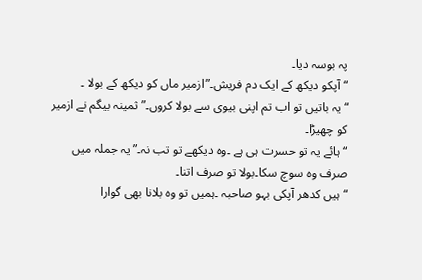پہ بوسہ دیا۔
“آپکو دیکھ کے ایک دم فریش۔”ازمیر ماں کو دیکھ کے بولا ۔
“یہ باتیں تو اب تم اپنی بیوی سے بولا کروں۔”ثمینہ بیگم نے ازمیر کو چھیڑا۔
“ہائے یہ تو حسرت ہی ہے ۔وہ دیکھے تو تب نہ۔”یہ جملہ میں صرف وہ سوچ سکا۔بولا تو صرف اتنا۔
“ہیں کدھر آپکی بہو صاحبہ ۔ہمیں تو وہ بلانا بھی گوارا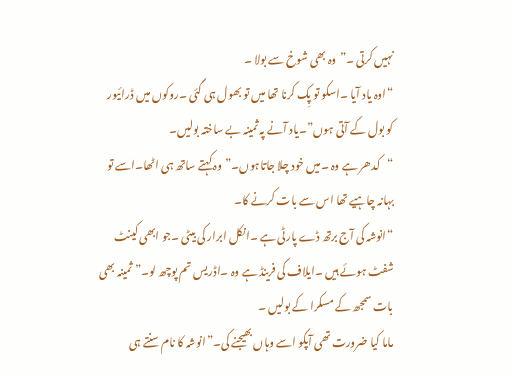نہیں کرتی ۔”وہ بھی شوخ سے بولا ۔
“اوہ یاد آیا ۔اسکو تو پِک کرنا تھا میں تو بھول ہی گئی ۔روکوں میں ڈرائیور کو بول کے آتی ہوں”۔یاد آنے پہ ثمینہ بے ساختہ بولیں۔
“کدھر ہے وہ ۔میں خود چلا جاتاہوں۔”وہ کہتے ساتھ ہی اٹھا۔اسے تو بہانہ چاہیے تھا اس سے بات کرنے کا۔
“انوشہ کی آج برتھ ڈے پارٹی ہے ۔انکل ابرار کی بیٹی ۔جو ابھی کینٹ شفٹ ہوئے ہیں ۔ایلاف کی فرینڈ ہے وہ ۔اڈریس تم پوچھ لو۔”ثمینہ بھی بات سمجھ کے مسکرا کے بولیں ۔
ماما کیا ضرورت تھی آپکو اسے وہاں بھیجنے کی۔”انوشہ کا نام سنتے ہی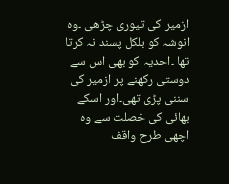ازمیر کی تیوری چڑھی ۔وہ انوشہ کو بلکل پسند نہ کرتا تھا ۔احدیہ کو بھی اس سے دوستی رکھنے پر ازمیر کی سننی پڑی تھی۔اور اسکے بھائی کی خصلت سے وہ اچھی طرح واقف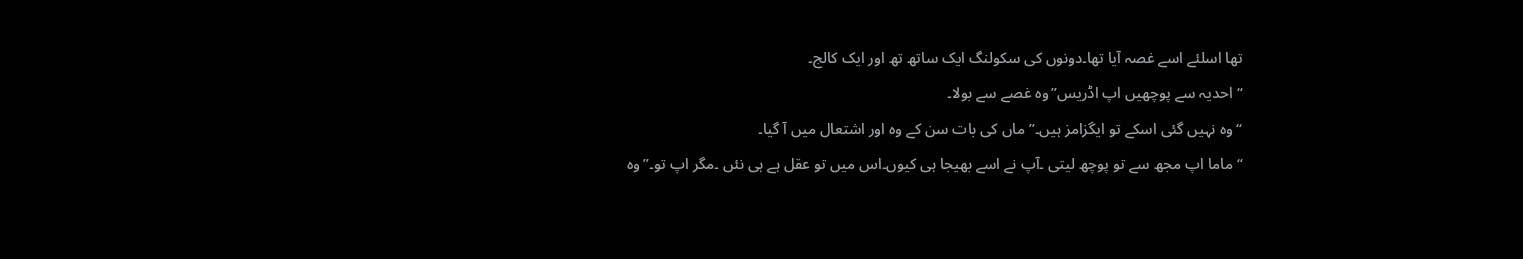تھا اسلئے اسے غصہ آیا تھا۔دونوں کی سکولنگ ایک ساتھ تھ اور ایک کالج۔
“احدیہ سے پوچھیں اپ اڈریس”وہ غصے سے بولا۔
“وہ نہیں گئی اسکے تو ایگزامز ہیں۔”ماں کی بات سن کے وہ اور اشتعال میں آ گیا۔
“ماما اپ مجھ سے تو پوچھ لیتی ۔آپ نے اسے بھیجا ہی کیوں۔اس میں تو عقل ہے ہی نئں ۔مگر اپ تو۔”وہ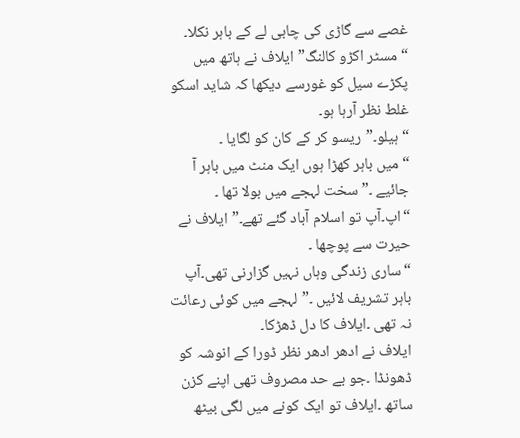غصے سے گاڑی کی چابی لے کے باہر نکلا۔
“مسٹر اکڑو کالنگ”ایلاف نے ہاتھ میں پکڑے سیل کو غورسے دیکھا کہ شاید اسکو غلط نظر آرہا ہو۔
“ہیلو۔”ریسو کر کے کان کو لگایا ۔
“میں باہر کھڑا ہوں ایک منٹ میں باہر آ جائیے ۔” سخت لہجے میں بولا تھا ۔
“اپ۔آپ تو اسلام آباد گئے تھے۔”ایلاف نے حیرت سے پوچھا ۔
“ساری زندگی وہاں نہیں گزارنی تھی۔آپ باہر تشریف لائیں ۔”لہجے میں کوئی رعائت نہ تھی ۔ایلاف کا دل ڈھڑکا۔
ایلاف نے ادھر ادھر نظر ڈورا کے انوشہ کو ڈھونڈا ۔جو بے حد مصروف تھی اپنے کزن ساتھ ۔ایلاف تو ایک کونے میں لگی بیٹھ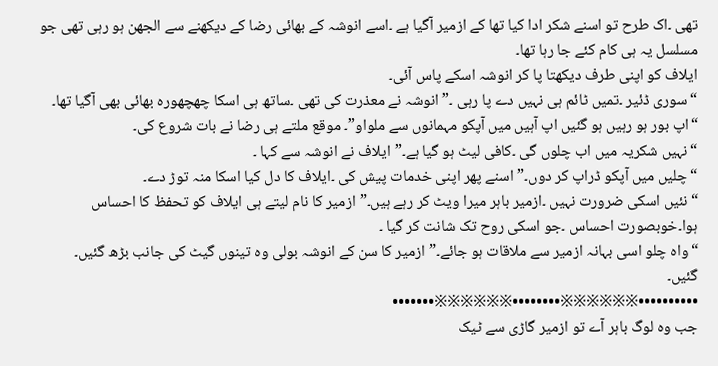تھی ۔اک طرح تو اسنے شکر ادا کیا تھا کے ازمیر آگیا ہے ۔اسے انوشہ کے بھائی رضا کے دیکھنے سے الجھن ہو رہی تھی جو مسلسل یہ ہی کام کئے جا رہا تھا۔
ایلاف کو اپنی طرف دیکھتا پا کر انوشہ اسکے پاس آئی۔
“سوری ڈئیر ۔تمیں ٹائم ہی نہیں دے پا رہی ۔” انوشہ نے معذرت کی تھی ۔ساتھ ہی اسکا چھچھورہ بھائی بھی آگیا تھا۔
“اپ بور ہو رہیں ہو گئیں اپ آہیں میں آپکو مہمانوں سے ملواو”۔ موقع ملتے ہی رضا نے بات شروع کی۔
“نہیں شکریہ میں اب چلوں گی ۔کافی لیٹ ہو گیا ہے۔”ایلاف نے انوشہ سے کہا ۔
“چلیں میں آپکو ڈراپ کر دوں۔”اسنے پھر اپنی خدمات پیش کی ۔ایلاف کا دل کیا اسکا منہ توڑ دے۔
“نئیں اسکی ضرورت نہیں ۔ازمیر باہر میرا ویٹ کر رہے ہیں۔”ازمیر کا نام لیتے ہی ایلاف کو تحفظ کا احساس ہوا۔خوبصورت احساس ۔جو اسکی روح تک شانت کر گیا ۔
“واہ چلو اسی بہانہ ازمیر سے ملاقات ہو جائے۔”ازمیر کا سن کے انوشہ بولی وہ تینوں گیٹ کی جانب بڑھ گئیں۔
گئیں۔
••••••••••※※※※※※••••••••※※※※※※•••••••
جب وہ لوگ باہر آے تو ازمیر گاڑی سے ٹیک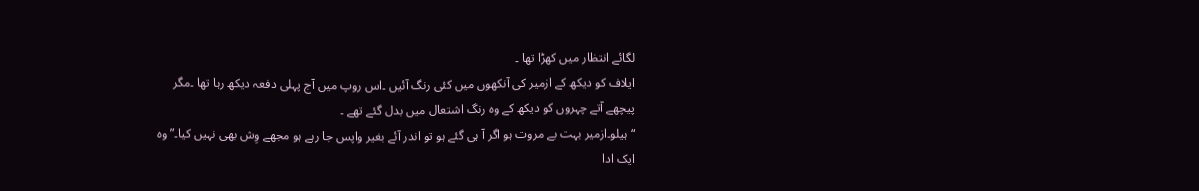لگائے انتظار میں کھڑا تھا ۔
ایلاف کو دیکھ کے ازمیر کی آنکھوں میں کئی رنگ آئیں ۔اس روپ میں آج پہلی دفعہ دیکھ رہا تھا ۔مگر پیچھے آتے چہروں کو دیکھ کے وہ رنگ اشتعال میں بدل گئے تھے ۔
“ہیلو۔ازمیر بہت بے مروت ہو اگر آ ہی گئے ہو تو اندر آئے بغیر واپس جا رہے ہو مجھے وِش بھی نہیں کیا۔”وہ ایک ادا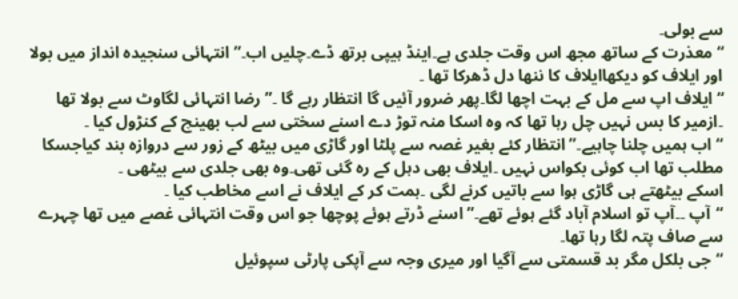سے بولی۔
“معذرت کے ساتھ مجھ اس وقت جلدی ہے۔اینڈ ہیپی برتھ ڈے۔چلیں اب۔”انتہائی سنجیدہ انداز میں بولا اور ایلاف کو دیکھاایلاف کا ننھا دل ڈھرکا تھا ۔
“ایلاف اپ سے مل کے بہت اچھا لگا۔پھر ضرور آئیں گا انتظار رہے گا ۔” رضا انتہائی لگاوٹ سے بولا تھا ۔ازمیر کا بس نہیں چل رہا تھا کہ وہ اسکا منہ توڑ دے اسنے سختی سے لب بھینچ کے کنڑول کیا ۔
“اب ہمیں چلنا چاہیے۔”انتظار کئے بغیر غصہ سے پلٹا اور گاڑی میں بیٹھ کے زور سے دروازہ بند کیاجسکا مطلب تھا اب کوئی بکواس نہیں ۔ایلاف بھی دہل کے رہ گئی تھی۔وہ بھی جلدی سے بیٹھی ۔
اسکے بیٹھتے ہی گاڑی ہوا سے باتیں کرنے لگی ۔ہمت کر کے ایلاف نے اسے مخاطب کیا ۔
“آپ ۔۔آپ تو اسلام آباد گئے ہوئے تھے۔”اسنے ڈرتے ہوئے پوچھا جو اس وقت انتہائی غصے میں تھا چہرے سے صاف پتہ لگا رہا تھا۔
“جی بلکل مگر بد قسمتی سے آگیا اور میری وجہ سے آپکی پارٹی سپوئیل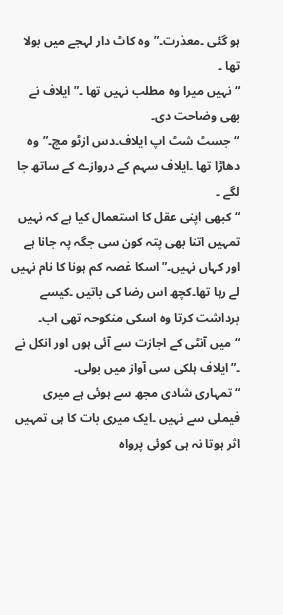ہو گئی ۔معذرت۔”وہ کاٹ دار لہجے میں بولا تھا ۔
“نہیں میرا وہ مطلب نہیں تھا ۔”ایلاف نے بھی وضاحت دی۔
“جسٹ شٹ اپ ایلاف۔دس ازٹو مچ۔”وہ دھاڑا تھا ۔ایلاف سہم کے دروازے کے ساتھ جا لگے ۔
“کبھی اپنی عقل کا استعمال کیا ہے کہ نہیں تمہیں اتنا بھی پتہ کون سی جگہ پہ جانا ہے اور کہاں نہیں۔”اسکا غصہ کم ہونا کا نام نہیں لے رہا تھا۔کچھ اس رضا کی باتیں ۔کیسے برداشت کرتا وہ اسکی منکوحہ تھی اب۔
“میں آنٹی کے اجازت سے آئی ہوں اور انکل نے ۔”ایلاف ہلکی سی آواز میں بولی۔
“تمہاری شادی مجھ سے ہوئی ہے میری فیملی سے نہیں ۔ایک میری بات کا ہی تمہیں اثر ہوتا نہ ہی کوئی پرواہ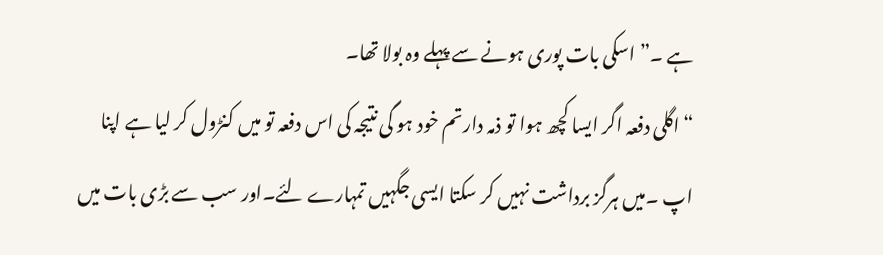ہے ۔” اسکی بات پوری ہونے سے پہلے وہ بولا تھا۔
“اگلی دفعہ اگر ایسا کچھ ہوا تو ذمہ دارتم خود ہو گی نتیجہ کی اس دفعہ تو میں کنڑول کر لیا ہے اپنا اپ ۔میں ہرگز برداشت نہیں کر سکتا ایسی جگہیں تمہارے لئے۔اور سب سے بڑی بات میں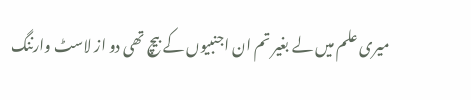میری علم میں لے بغیر تم ان اجنبیوں کے بیچ تھی دو از لاسٹ وارننگ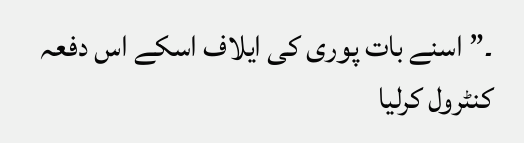۔”اسنے بات پوری کی ایلاف اسکے اس دفعہ کنٹرول کرلیا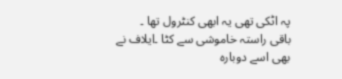پہ اٹکی تھی یہ ابھی کنٹرول تھا ۔
باقی راستہ خاموشی سے کٹا ۔ایلاف نے بھی اسے دوبارہ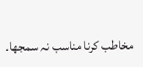مخاطب کرنا مناسب نہ سمجھا۔